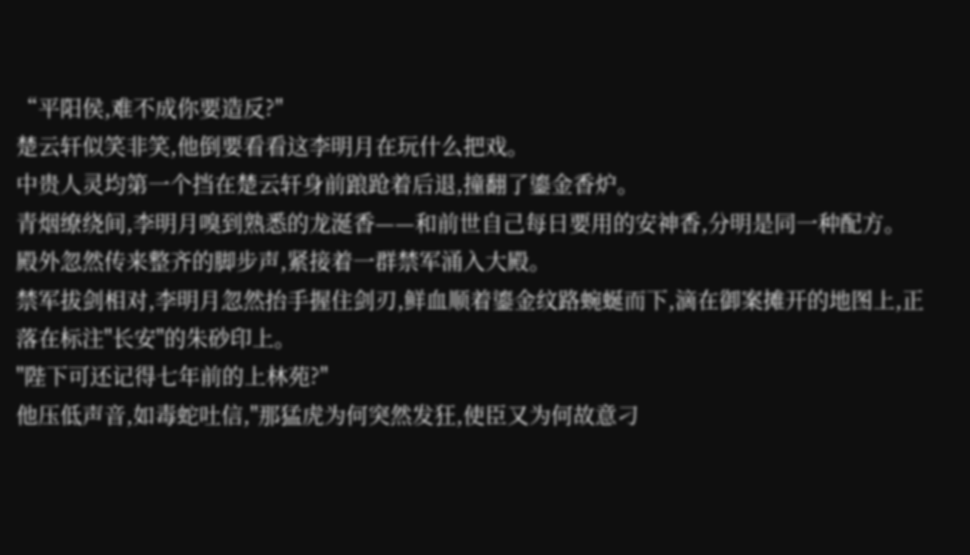“平阳侯,难不成你要造反?"
楚云轩似笑非笑,他倒要看看这李明月在玩什么把戏。
中贵人灵均第一个挡在楚云轩身前踉跄着后退,撞翻了鎏金香炉。
青烟缭绕间,李明月嗅到熟悉的龙涎香——和前世自己每日要用的安神香,分明是同一种配方。
殿外忽然传来整齐的脚步声,紧接着一群禁军涌入大殿。
禁军拔剑相对,李明月忽然抬手握住剑刃,鲜血顺着鎏金纹路蜿蜒而下,滴在御案摊开的地图上,正落在标注"长安"的朱砂印上。
"陛下可还记得七年前的上林苑?"
他压低声音,如毒蛇吐信,"那猛虎为何突然发狂,使臣又为何故意刁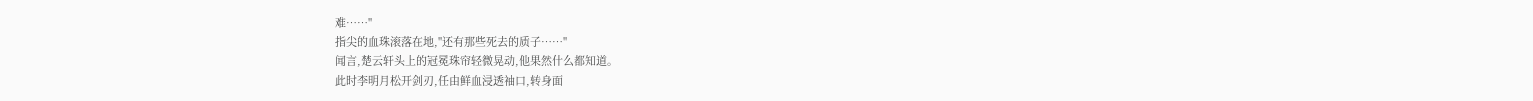难……"
指尖的血珠滚落在地,"还有那些死去的质子……"
闻言,楚云轩头上的冠冕珠帘轻微晃动,他果然什么都知道。
此时李明月松开剑刃,任由鲜血浸透袖口,转身面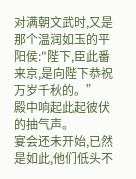对满朝文武时,又是那个温润如玉的平阳侯:"陛下,臣此番来京,是向陛下恭祝万岁千秋的。”
殿中响起此起彼伏的抽气声。
宴会还未开始,已然是如此,他们低头不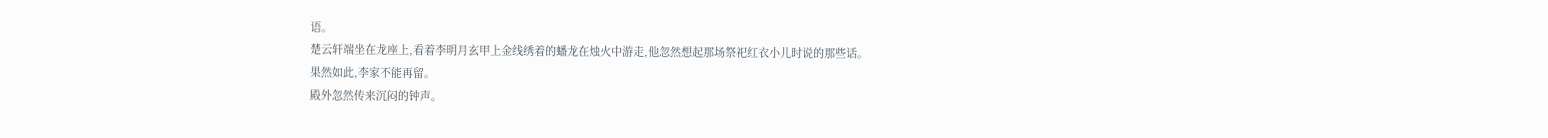语。
楚云轩端坐在龙座上,看着李明月玄甲上金线绣着的蟠龙在烛火中游走,他忽然想起那场祭祀红衣小儿时说的那些话。
果然如此,李家不能再留。
殿外忽然传来沉闷的钟声。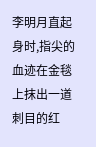李明月直起身时,指尖的血迹在金毯上抹出一道刺目的红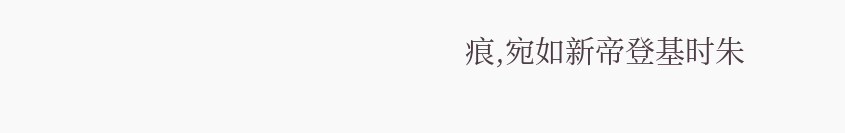痕,宛如新帝登基时朱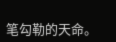笔勾勒的天命。